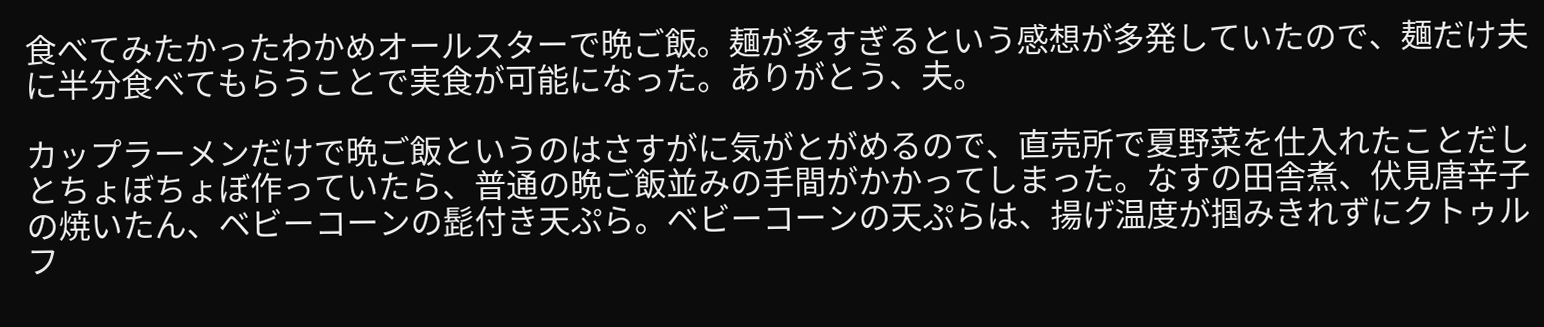食べてみたかったわかめオールスターで晩ご飯。麺が多すぎるという感想が多発していたので、麺だけ夫に半分食べてもらうことで実食が可能になった。ありがとう、夫。

カップラーメンだけで晩ご飯というのはさすがに気がとがめるので、直売所で夏野菜を仕入れたことだしとちょぼちょぼ作っていたら、普通の晩ご飯並みの手間がかかってしまった。なすの田舎煮、伏見唐辛子の焼いたん、ベビーコーンの髭付き天ぷら。ベビーコーンの天ぷらは、揚げ温度が掴みきれずにクトゥルフ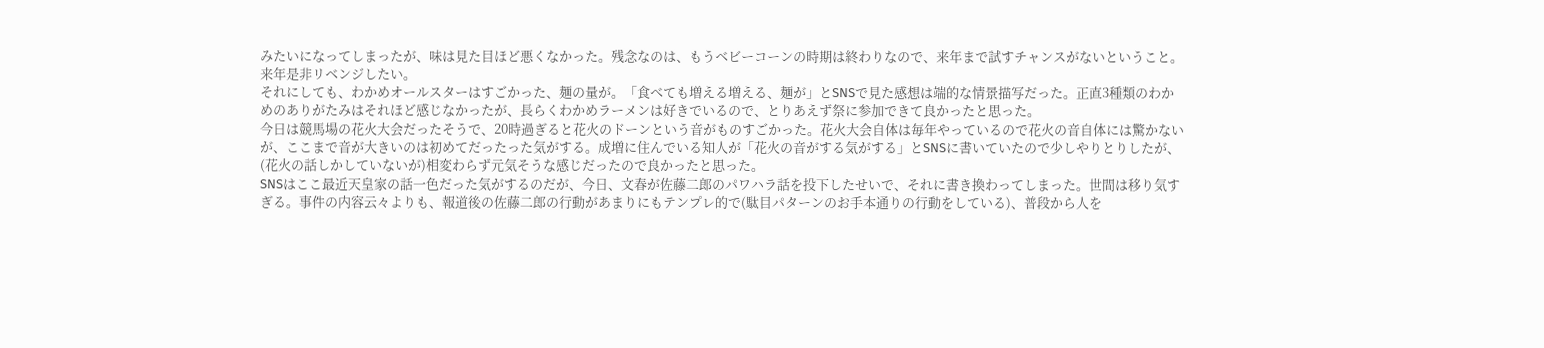みたいになってしまったが、味は見た目ほど悪くなかった。残念なのは、もうベビーコーンの時期は終わりなので、来年まで試すチャンスがないということ。来年是非リベンジしたい。
それにしても、わかめオールスターはすごかった、麺の量が。「食べても増える増える、麺が」とSNSで見た感想は端的な情景描写だった。正直3種類のわかめのありがたみはそれほど感じなかったが、長らくわかめラーメンは好きでいるので、とりあえず祭に参加できて良かったと思った。
今日は競馬場の花火大会だったそうで、20時過ぎると花火のドーンという音がものすごかった。花火大会自体は毎年やっているので花火の音自体には驚かないが、ここまで音が大きいのは初めてだったった気がする。成増に住んでいる知人が「花火の音がする気がする」とSNSに書いていたので少しやりとりしたが、(花火の話しかしていないが)相変わらず元気そうな感じだったので良かったと思った。
SNSはここ最近天皇家の話一色だった気がするのだが、今日、文春が佐藤二郎のパワハラ話を投下したせいで、それに書き換わってしまった。世間は移り気すぎる。事件の内容云々よりも、報道後の佐藤二郎の行動があまりにもテンプレ的で(駄目パターンのお手本通りの行動をしている)、普段から人を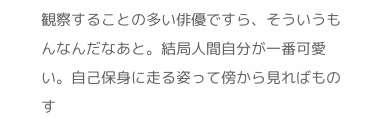観察することの多い俳優ですら、そういうもんなんだなあと。結局人間自分が一番可愛い。自己保身に走る姿って傍から見ればものす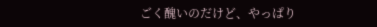ごく醜いのだけど、やっぱり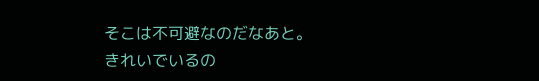そこは不可避なのだなあと。きれいでいるの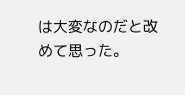は大変なのだと改めて思った。